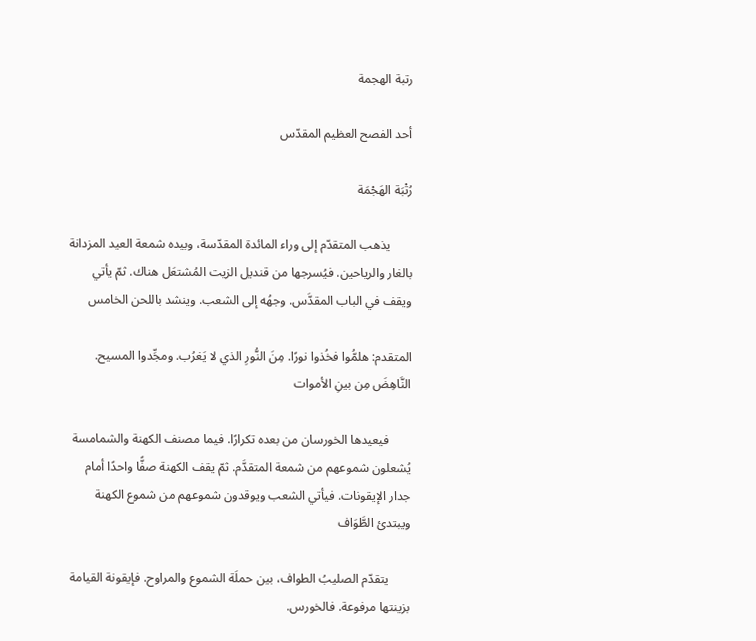رتبة الهجمة

أحد الفصح العظيم المقدّس

رُتْبَة الهَجْمَة

       يذهب المتقدّم إلى وراء المائدة المقدّسة، وبيده شمعة العيد المزدانة بالغار والرياحين. فيُسرجها من قنديل الزيت المُشتعَل هناك. ثمّ يأتي ويقف في الباب المقدَّس. وجهُه إلى الشعب. وينشد باللحن الخامس

المتقدم: هلمُّوا فخُذوا نورًا. مِنَ النُّورِ الذي لا يَغرُب. ومجِّدوا المسيح. النَّاهِضَ مِن بينِ الأموات

       فيعيدها الخورسان من بعده تكرارًا. فيما مصنف الكهنة والشمامسة يُشعلون شموعهم من شمعة المتقدَّم. ثمّ يقف الكهنة صفًّا واحدًا أمام جدار الإيقونات. فيأتي الشعب ويوقدون شموعهم من شموع الكهنة ويبتدئ الطَّوَاف

       يتقدّم الصليبُ الطواف، بين حملَة الشموع والمراوح. فإيقونة القيامة بزينتها مرفوعة. فالخورس.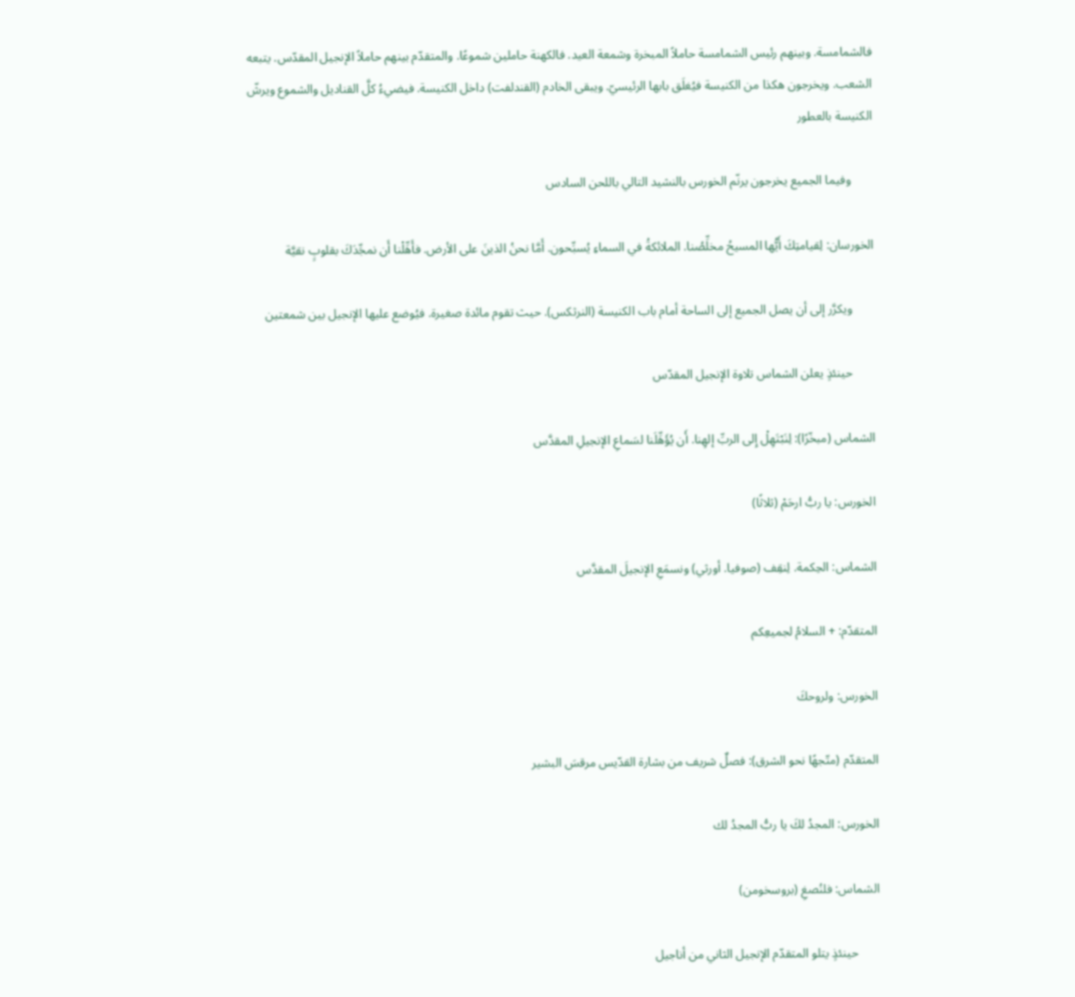فالشمامسة. وبينهم رئيس الشمامسة حاملاً المبخرة وشمعة العيد. فالكهنة حاملين شموعًا. والمتقدّم بينهم حاملاً الإنجيل المقدّس. يتبعه الشعب. ويخرجون هكذا من الكنيسة فيُغلَق بابها الرئيسيّ. ويبقى الخادم (القندلفت) داخل الكنيسة. فيضيءُ كلَّ القناديل والشموع ويرشّ الكنيسة بالعطور

       وفيما الجميع يخرجون يرنّم الخورس بالنشيد التالي باللحن السادس

الخورسان: لِقيامتِكَ أَيُّها المسيحُ مخلِّصُنا. الملائكةُ في السماءِ يُسبِّحون. أَمَّا نحنُ الذينَ على الأرض. فأَهِّلْنا أَن نمجِّدَكَ بقلوبٍ نقيَّة

       ويكرَّر إلى أن يصل الجميع إلى الساحة أمام باب الكنيسة (النرثكس). حيث تقوم مائدة صغيرة. فيُوضع عليها الإنجيل بين شمعتين

       حينئذٍ يعلن الشماس تلاوة الإنجيل المقدّس

الشماس (مبخّرًا): لِنَبْتَهِلْ إِلى الربِّ إلهِنا. أَن يُؤَهِّلَنا لسَماعِ الإنجيلِ المقدَّس

الخورس: يا ربُّ ارحَمْ (ثلاثًا)

الشماس: الحِكمة. لِنقِف (صوفيا. أورثي) ونسمَعِ الإنجيلَ المقدَّس

المتقدّم: + السلامُ لجميعِكم

الخورس: ولروحكَ

المتقدّم (متّجهًا نحو الشرق): فصلٌ شريف من بشارة القدّيس مرقسَ البشير

الخورس: المجدُ لكَ يا ربُّ المجدُ لك

الشماس: فلنُصغِ (بروسخومن)

       حينئذٍ يتلو المتقدّم الإنجيل الثاني من أناجيل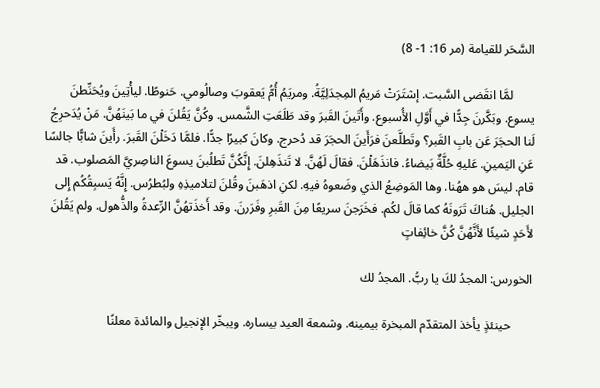السَّحَر للقيامة (مر 16: 1- 8)

       لمَّا انقَضى السَّبت. إشتَرَتْ مَريمُ المِجدَلِيَّةُ. ومريَمُ أُمُّ يَعقوبَ وصالُومي. حَنوطًا. ليأْتِينَ ويُحَنِّطنَ يسوع. وبَكَّرنَ جِدًّا في أَوَّلِ الأُسبوع. وأَتَينَ القَبرَ وقد طَلَعَتِ الشَّمس. وكُنَّ يَقُلنَ في ما بَينَهُنَّ. مَنْ يُدَحرِجُ لَنا الحجَرَ عَن بابِ القَبر؟ وتَطلَّعنَ فرَأَينَ الحجَرَ قد دُحرج. وكانَ كبيرًا جدًّا. فلمَّا دَخَلْنَ القَبرَ. رأَينَ شابًّا جالسًا عَنِ اليَمينِ. عَليهِ حُلَّةٌ بَيضاءُ. فانذَهَلْنَ. فقالَ لَهُنَّ. لا تَنذَهِلنَ. إِنَّكُنَّ تَطلُبنَ يسوعَ الناصِريَّ المَصلوب. قد قام. ليسَ هو ههُنا. وها المَوضِعُ الذي وضَعوهُ فيهِ. لكنِ اذهَبنَ وقُلنَ لتلاميذِهِ ولبُطرُس. إِنَّهُ يَسبِقُكُم إِلى الجليل. هُناكَ تَرَونَهُ كما قالَ لكُم. فخَرَجنَ سريعًا مِنَ القَبرِ وفَرَرنَ. وقد أَخذَتهُنَّ الرِّعدةُ والذُّهول. ولم يَقُلنَ لأَحَدٍ شيئًا لأَنَّهُنَّ كُنَّ خائِفاتٍ

الخورس: المجدُ لكَ يا ربُّ. المجدُ لك

       حينئذٍ يأخذ المتقدّم المبخرة بيمينه. وشمعة العيد بيساره. ويبخّر الإنجيل والمائدة معلنًا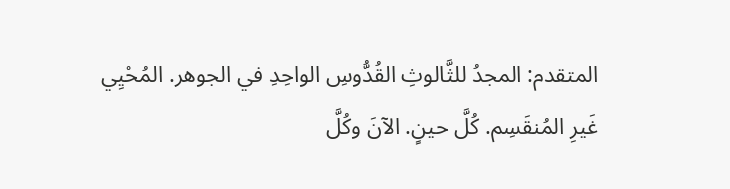المتقدم: المجدُ للثَّالوثِ القُدُّوسِ الواحِدِ في الجوهر. المُحْيِي غَيرِ المُنقَسِم. كُلَّ حينٍ. الآنَ وكُلَّ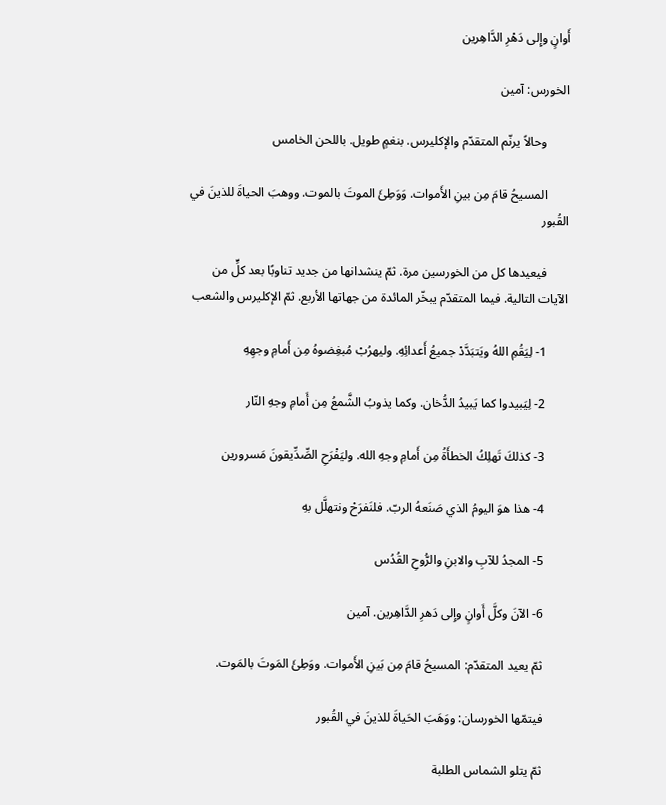أَوانٍ وإِلى دَهْرِ الدَّاهِرين

الخورس: آمين

       وحالاً يرنّم المتقدّم والإكليرس. بنغمٍ طويل. باللحن الخامس

       المسيحُ قامَ مِن بينِ الأَموات. وَوَطِئَ الموتَ بالموت. ووهبَ الحياةَ للذينَ في القُبور

       فيعيدها كل من الخورسين مرة. ثمّ ينشدانها من جديد تناوبًا بعد كلٍّ من الآيات التالية. فيما المتقدّم يبخّر المائدة من جهاتها الأربع. ثمّ الإكليرس والشعب

       1- لِيَقُمِ اللهُ ويَتبَدَّدْ جميعُ أَعدائِهِ. وليهرُبْ مُبغِضوهُ مِن أَمامِ وجهِهِ

       2- لِيَبيدوا كما يَبيدُ الدُّخان. وكما يذوبُ الشَّمعُ مِن أَمامِ وجهِ النّار

       3- كذلكَ تَهلِكُ الخطأَةُ مِن أَمامِ وجهِ الله. وليَفْرَحِ الصِّدِّيقونَ مَسرورين

       4- هذا هوَ اليومُ الذي صَنَعهُ الربّ. فلنَفرَحْ ونتهلَّل بهِ

       5- المجدُ للآبِ والابنِ والرُّوحِ القُدُس

       6- الآنَ وكلَّ أَوانٍ وإِلى دَهرِ الدَّاهِرين. آمين

       ثمّ يعيد المتقدّم: المسيحُ قامَ مِن بَينِ الأَموات. ووَطِئَ المَوتَ بالمَوت.

       فيتمّها الخورسان: ووَهَبَ الحَياةَ للذينَ في القُبور

       ثمّ يتلو الشماس الطلبة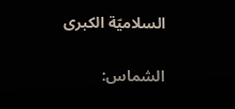السلاميّة الكبرى

الشماس: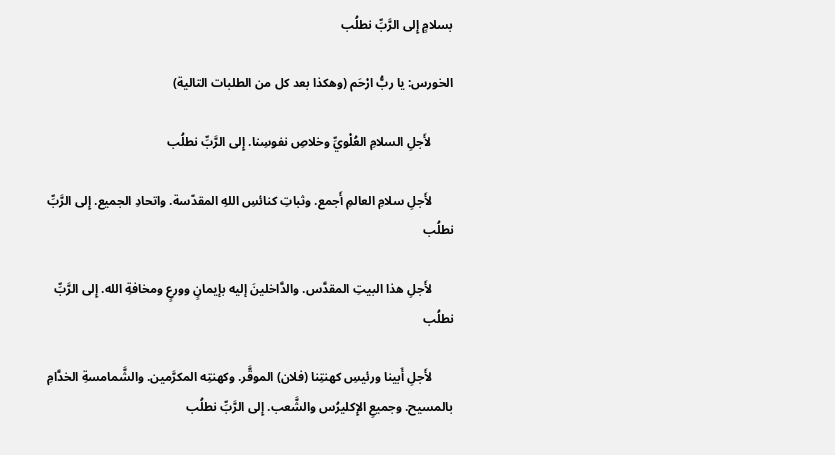بسلامٍ إِلى الرَّبِّ نطلُب

الخورس: يا ربُّ ارْحَم (وهكذا بعد كل من الطلبات التالية)

       لأَجلِ السلامِ العُلْويِّ وخلاصِ نفوسِنا. إِلى الرَّبِّ نطلُب

       لأَجلِ سلامِ العالمِ أَجمع. وثباتِ كنائسِ اللهِ المقدّسة. واتحادِ الجميع. إِلى الرَّبِّ نطلُب

       لأَجلِ هذا البيتِ المقدَّس. والدَّاخلينَ إليه بإيمانٍ وورعٍ ومخافةِ الله. إِلى الرَّبِّ نطلُب

       لأَجلِ أَبينا ورئيسِ كهنتِنا (فلان) الموقَّر. وكهنتِه المكرَّمين. والشَّمامسةِ الخدَّامِ بالمسيح. وجميعِ الإِكليرُس والشَّعب. إِلى الرَّبِّ نطلُب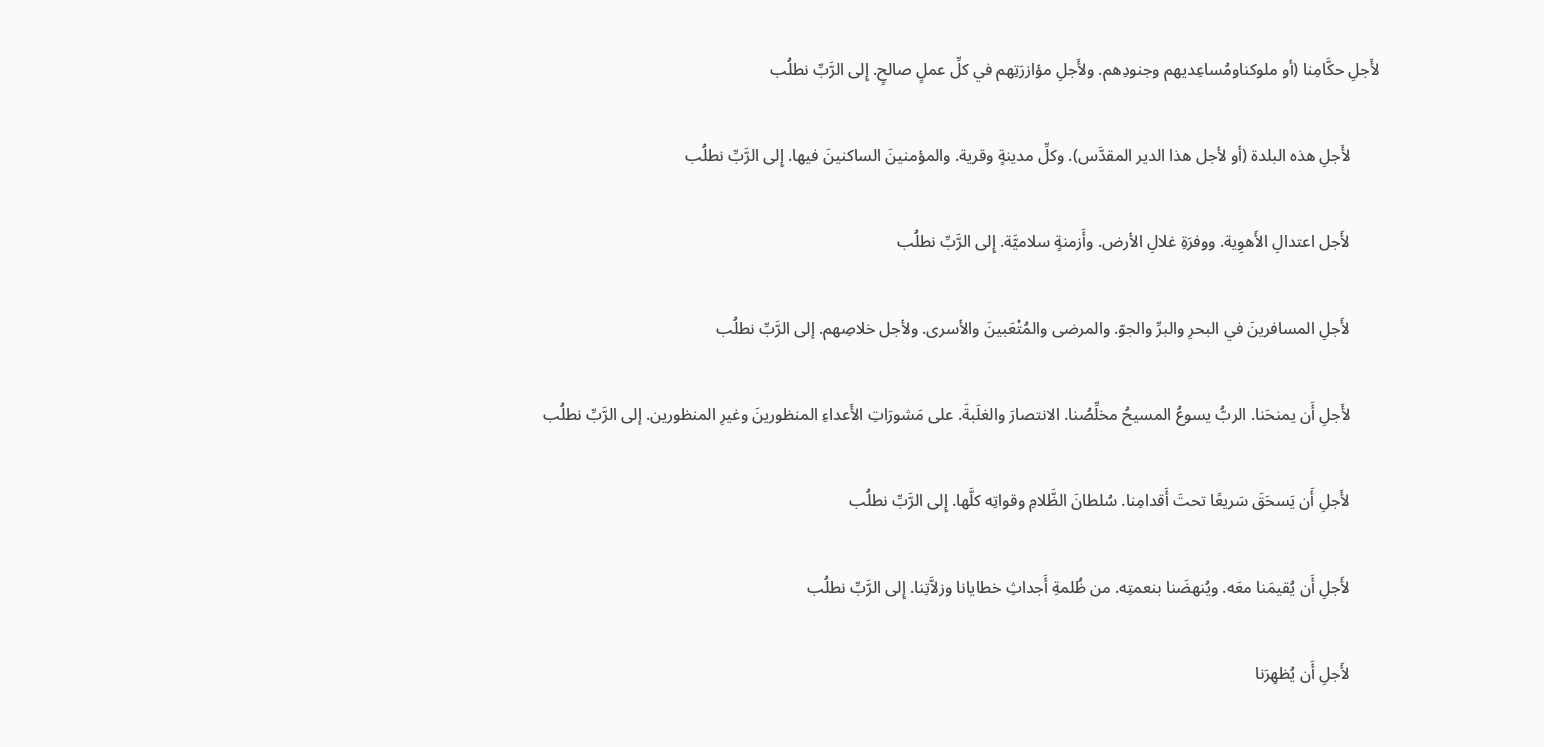لأَجلِ حكَّامِنا (أو ملوكناومُساعِديهم وجنودِهم. ولأَجلِ مؤازرَتِهم في كلِّ عملٍ صالحٍ. إِلى الرَّبِّ نطلُب

       لأَجلِ هذه البلدة (أو لأجل هذا الدير المقدَّس). وكلِّ مدينةٍ وقرية. والمؤمنينَ الساكنينَ فيها. إِلى الرَّبِّ نطلُب

       لأَجل اعتدالِ الأَهوِية. ووفرَةِ غلالِ الأرض. وأَزمنةٍ سلاميَّة. إِلى الرَّبِّ نطلُب

       لأَجلِ المسافرينَ في البحرِ والبرِّ والجوّ. والمرضى والمُتْعَبينَ والأسرى. ولأجل خلاصِهم. إلى الرَّبِّ نطلُب

       لأَجلِ أَن يمنحَنا. الربُّ يسوعُ المسيحُ مخلِّصُنا. الانتصارَ والغلَبةَ. على مَشورَاتِ الأَعداءِ المنظورينَ وغيرِ المنظورين. إلى الرَّبِّ نطلُب

       لأَجلِ أَن يَسحَقَ سَريعًا تحتَ أَقدامِنا. سُلطانَ الظَّلامِ وقواتِه كلَّها. إِلى الرَّبِّ نطلُب

       لأَجلِ أَن يُقيمَنا معَه. ويُنهضَنا بنعمتِه. من ظُلمةِ أَجداثِ خطايانا وزلاَّتِنا. إِلى الرَّبِّ نطلُب

       لأَجلِ أَن يُظهِرَنا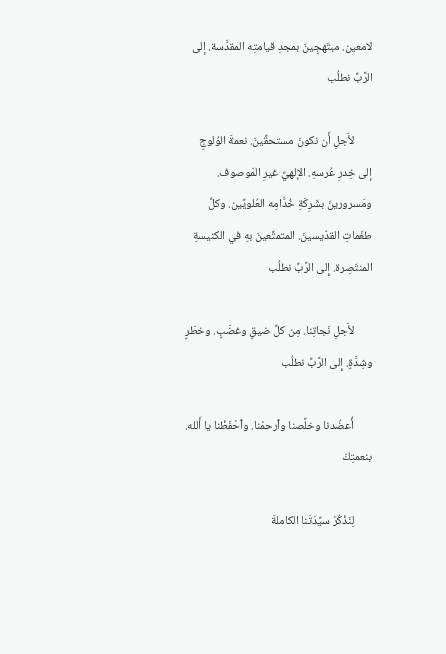لامعين. مبتَهجِينَ بمجدِ قيامتِه المقدَّسة. إلى الرَّبِّ نطلُب

       لأَجلِ أَن نكونَ مستحقِّينَ. نعمةَ الوُلوجِ إلى خِدرِ عُرسهِ. الإلهيِّ غيرِ المَوصوف. ومَسرورينَ بشَرِكَةِ خُدَّامِه العُلويِّين. وكلِّ طغَماتِ القدّيسينَ. المتمتِّعينَ بهِ في الكنيسةِ المنتَصِرة. إِلى الرَّبِّ نطلُب

       لأَجلِ نَجاتِنا. مِن كلِّ ضيقٍ وغضَبٍ. وخطَرٍ وشِدَّةٍ. إِلى الرَّبِّ نطلُب

       أُعضُدنا وخلِّصنا وٱرحمْنا. وٱحْفَظْنا يا أَلله. بنعمتِكَ

       لِنَذْكُرْ سيِّدَتَنا الكاملةَ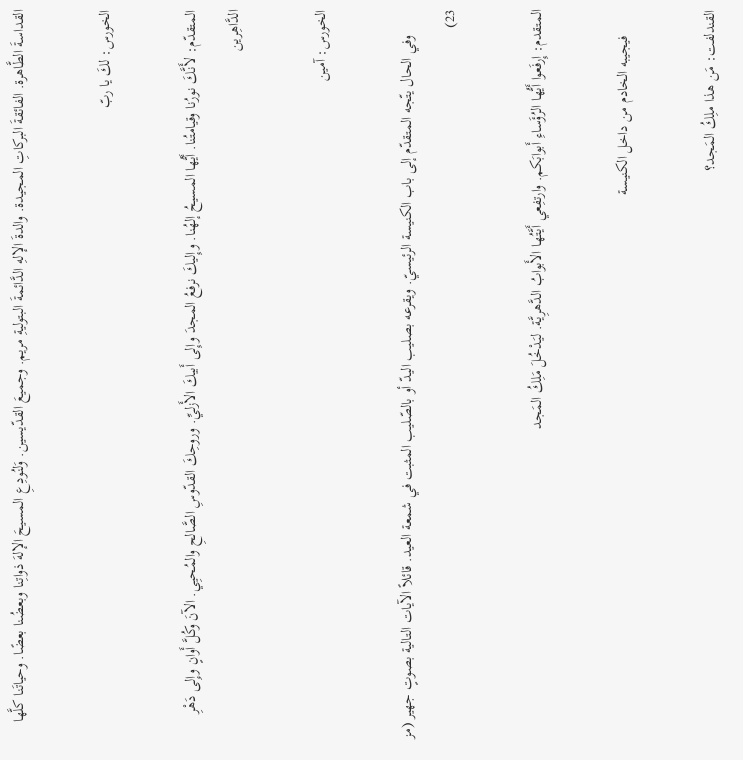القداسةَ الطَّاهرة. الفائقةَ البركاتِ المجيدة. والدةَ الإلهِ الدَّائمةَ البتوليةِ مريم. وجميعَ القدّيسين. وَلنُودِعِ المسيحَ الإلهَ ذواتِنا وبعضُنا بعضًا. وحياتَنا كلَّها

الخورس: لكَ يا ربّ

المتقدّم: لأَنَّكَ نورُنا وقيامتُنا. أَيُّها المسيحُ إلهُنا. وإِليكَ نرفعُ المجدَ وإِلى أَبيكَ الأَزليِّ. وروحِكَ القدّوسِ الصَّالحِ والمُحيِي. الآنَ وكُلَّ أَوانٍ وإِلى دَهْرِ الدَّاهِرين

الخورس: آمين

       وفي الحال يتّجه المتقدّم إلى باب الكنيسة الرئيسيّ. ويقرعه بصليب اليدّ أو بالصّليب المثبت في شمعة العيد. قائلاً الآيات التالية بصوتٍ جهير (مز 23)

المتقدم: إِرفَعوا أَيُّها الرُؤَساءِ أَبوابَكم. وارتفِعي أَيَّتُها الأَبوابُ الدَّهرِيَّة. ليَدْخُلَ مَلِكُ المَجد

       فيجيبه الخادم من داخل الكنيسة

القندلفت: مَن هذا ملِكُ المَجد؟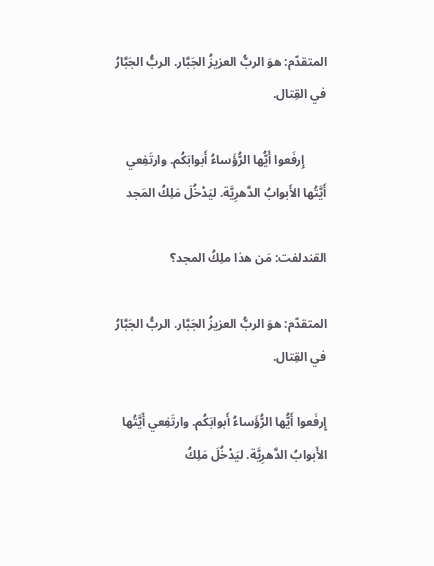المتقدّم: هوَ الربُّ العزيزُ الجَبَّار. الربُّ الجَبَّارُ في القِتال.

       إِرفَعوا أَيُّها الرُّؤَساءُ أَبوابَكُم. وارتَفِعي أَيَّتُها الأَبوابُ الدَّهرِيَّة. ليَدْخُلَ مَلِكُ المَجد

القندلفت: مَن هذا ملِكُ المجد؟

المتقدّم: هوَ الربُّ العزيزُ الجَبَّار. الربُّ الجَبَّارُ في القِتال.

إِرفَعوا أَيُّها الرُّؤَساءُ أَبوابَكُم. وارتَفِعي أَيَّتُها الأَبوابُ الدَّهرِيَّة. ليَدْخُلَ مَلِكُ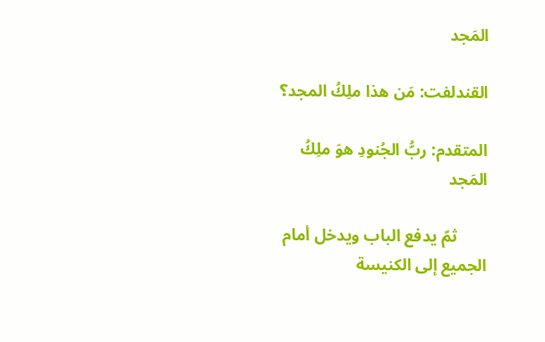المَجد

القندلفت: مَن هذا ملِكُ المجد؟

المتقدم: ربُّ الجُنودِ هوَ ملِكُ المَجد

       ثمّ يدفع الباب ويدخل أمام الجميع إلى الكنيسة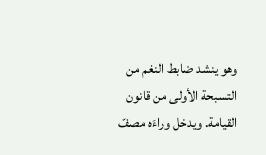وهو ينشد ضابط النغم من التسبحة الأولى من قانون القيامة. ويدخل وراءَه مصفّ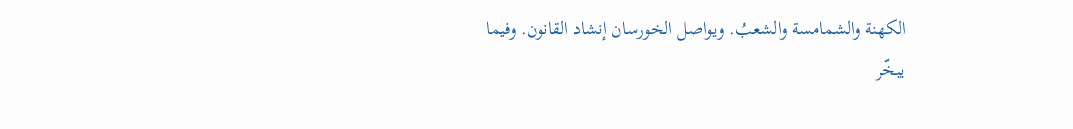الكهنة والشمامسة والشعبُ. ويواصل الخورسان إنشاد القانون. وفيما يبخّر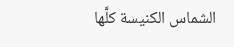الشماس الكنيسة كلَّها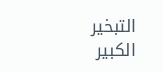التبخير الكبير